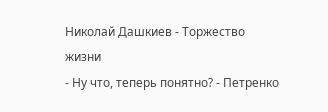Николай Дашкиев - Торжество жизни
- Ну что, теперь понятно? - Петренко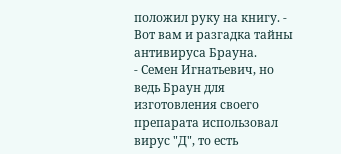положил руку на книгу. - Вот вам и разгадка тайны антивируса Брауна.
- Семен Игнатьевич, но ведь Браун для изготовления своего препарата использовал вирус "Д", то есть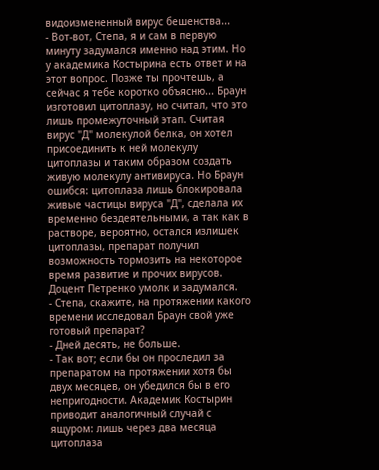видоизмененный вирус бешенства...
- Вот-вот, Степа, я и сам в первую минуту задумался именно над этим. Но у академика Костырина есть ответ и на этот вопрос. Позже ты прочтешь, а сейчас я тебе коротко объясню... Браун изготовил цитоплазу, но считал, что это лишь промежуточный этап. Считая вирус "Д" молекулой белка, он хотел присоединить к ней молекулу цитоплазы и таким образом создать живую молекулу антивируса. Но Браун ошибся: цитоплаза лишь блокировала живые частицы вируса "Д", сделала их временно бездеятельными, а так как в растворе, вероятно, остался излишек цитоплазы, препарат получил возможность тормозить на некоторое время развитие и прочих вирусов.
Доцент Петренко умолк и задумался.
- Степа, скажите, на протяжении какого времени исследовал Браун свой уже готовый препарат?
- Дней десять, не больше.
- Так вот; если бы он проследил за препаратом на протяжении хотя бы двух месяцев, он убедился бы в его непригодности. Академик Костырин приводит аналогичный случай с ящуром: лишь через два месяца цитоплаза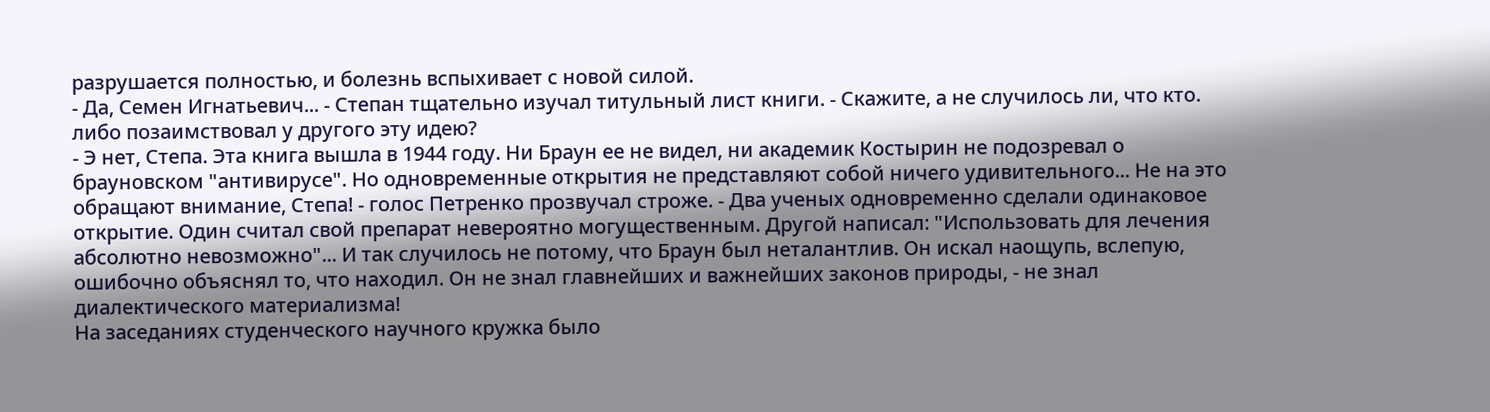разрушается полностью, и болезнь вспыхивает с новой силой.
- Да, Семен Игнатьевич... - Степан тщательно изучал титульный лист книги. - Скажите, а не случилось ли, что кто. либо позаимствовал у другого эту идею?
- Э нет, Степа. Эта книга вышла в 1944 году. Ни Браун ее не видел, ни академик Костырин не подозревал о брауновском "антивирусе". Но одновременные открытия не представляют собой ничего удивительного... Не на это обращают внимание, Степа! - голос Петренко прозвучал строже. - Два ученых одновременно сделали одинаковое открытие. Один считал свой препарат невероятно могущественным. Другой написал: "Использовать для лечения абсолютно невозможно"... И так случилось не потому, что Браун был неталантлив. Он искал наощупь, вслепую, ошибочно объяснял то, что находил. Он не знал главнейших и важнейших законов природы, - не знал диалектического материализма!
На заседаниях студенческого научного кружка было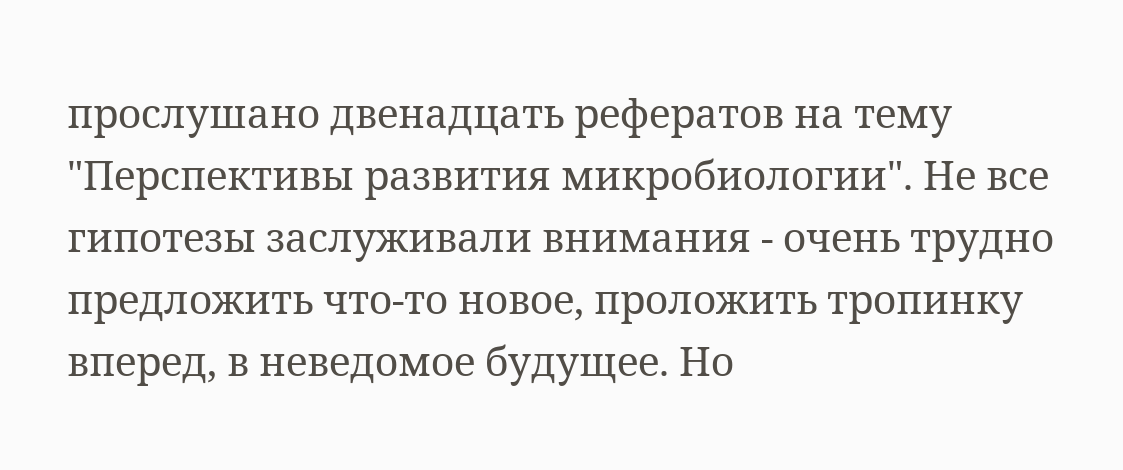прослушано двенадцать рефератов на тему "Перспективы развития микробиологии". Не все гипотезы заслуживали внимания - очень трудно предложить что-то новое, проложить тропинку вперед, в неведомое будущее. Но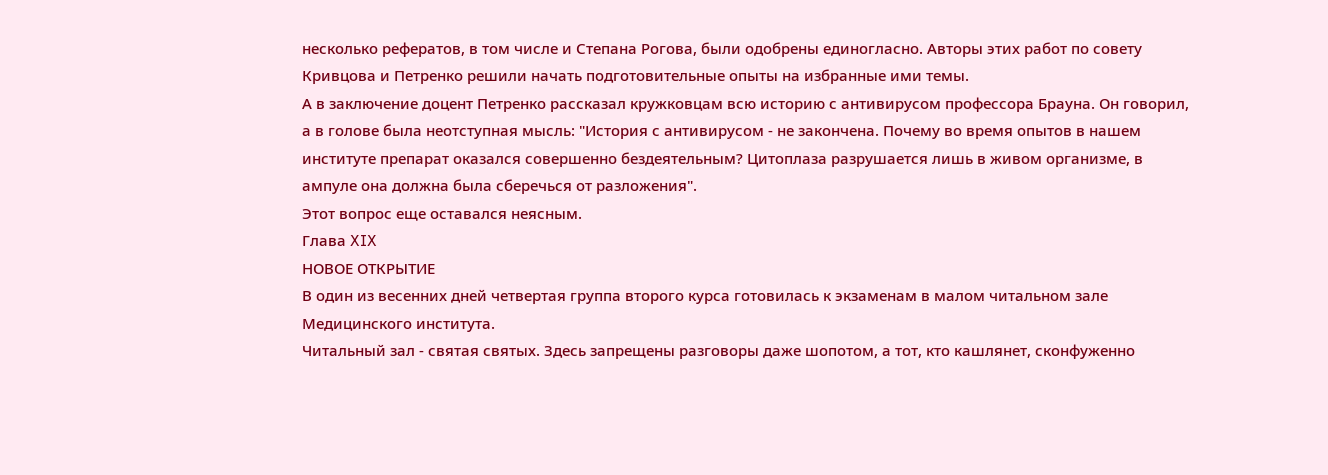несколько рефератов, в том числе и Степана Рогова, были одобрены единогласно. Авторы этих работ по совету Кривцова и Петренко решили начать подготовительные опыты на избранные ими темы.
А в заключение доцент Петренко рассказал кружковцам всю историю с антивирусом профессора Брауна. Он говорил, а в голове была неотступная мысль: "История с антивирусом - не закончена. Почему во время опытов в нашем институте препарат оказался совершенно бездеятельным? Цитоплаза разрушается лишь в живом организме, в ампуле она должна была сберечься от разложения".
Этот вопрос еще оставался неясным.
Глава XIX
НОВОЕ ОТКРЫТИЕ
В один из весенних дней четвертая группа второго курса готовилась к экзаменам в малом читальном зале Медицинского института.
Читальный зал - святая святых. Здесь запрещены разговоры даже шопотом, а тот, кто кашлянет, сконфуженно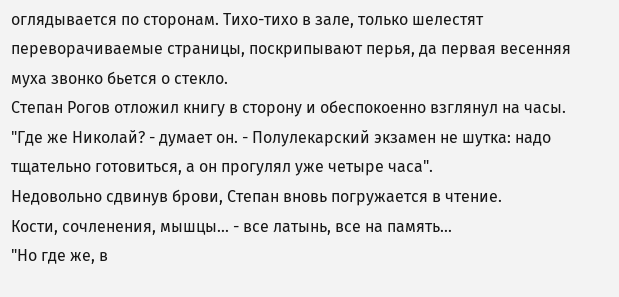оглядывается по сторонам. Тихо-тихо в зале, только шелестят переворачиваемые страницы, поскрипывают перья, да первая весенняя муха звонко бьется о стекло.
Степан Рогов отложил книгу в сторону и обеспокоенно взглянул на часы.
"Где же Николай? - думает он. - Полулекарский экзамен не шутка: надо тщательно готовиться, а он прогулял уже четыре часа".
Недовольно сдвинув брови, Степан вновь погружается в чтение.
Кости, сочленения, мышцы... - все латынь, все на память...
"Но где же, в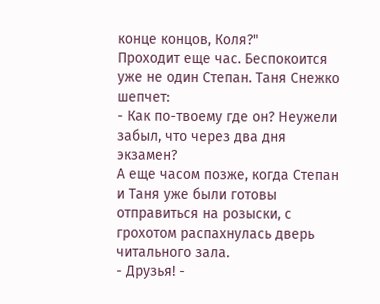конце концов, Коля?"
Проходит еще час. Беспокоится уже не один Степан. Таня Снежко шепчет:
- Как по-твоему где он? Неужели забыл, что через два дня экзамен?
А еще часом позже, когда Степан и Таня уже были готовы отправиться на розыски, с грохотом распахнулась дверь читального зала.
- Друзья! -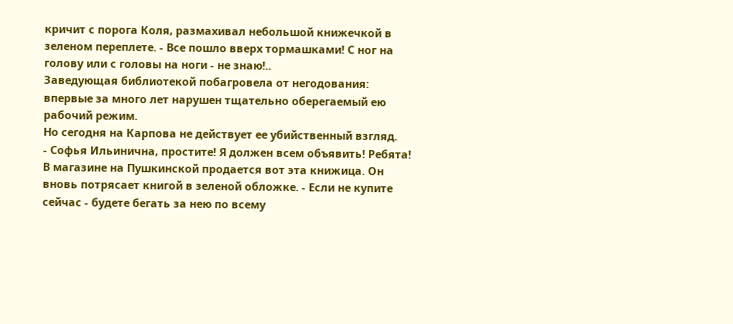кричит с порога Коля, размахивал небольшой книжечкой в зеленом переплете. - Все пошло вверх тормашками! С ног на голову или с головы на ноги - не знаю!..
Заведующая библиотекой побагровела от негодования: впервые за много лет нарушен тщательно оберегаемый ею рабочий режим.
Но сегодня на Карпова не действует ее убийственный взгляд.
- Софья Ильинична, простите! Я должен всем объявить! Ребята! В магазине на Пушкинской продается вот эта книжица. Он вновь потрясает книгой в зеленой обложке. - Если не купите сейчас - будете бегать за нею по всему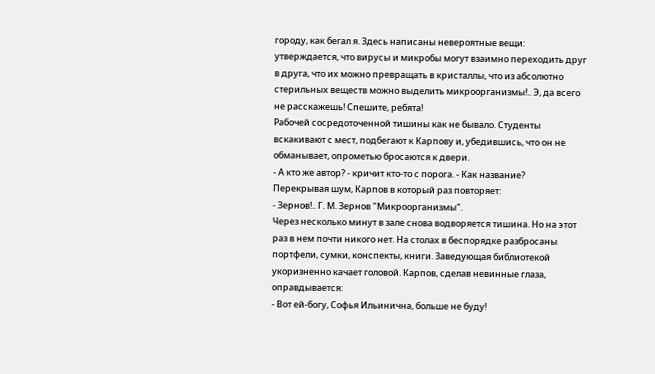городу, как бегал я. Здесь написаны невероятные вещи: утверждается, что вирусы и микробы могут взаимно переходить друг в друга, что их можно превращать в кристаллы, что из абсолютно стерильных веществ можно выделить микроорганизмы!.. Э, да всего не расскажешь! Спешите, ребята!
Рабочей сосредоточенной тишины как не бывало. Студенты вскакивают с мест, подбегают к Карпову и, убедившись, что он не обманывает, опрометью бросаются к двери.
- А кто же автор? - кричит кто-то с порога. - Как название?
Перекрывая шум, Карпов в который раз повторяет:
- Зернов!.. Г. М. Зернов "Микроорганизмы".
Через несколько минут в зале снова водворяется тишина. Но на этот раз в нем почти никого нет. На столах в беспорядке разбросаны портфели, сумки, конспекты, книги. Заведующая библиотекой укоризненно качает головой. Карпов, сделав невинные глаза, оправдывается:
- Вот ей-богу, Софья Ильинична, больше не буду!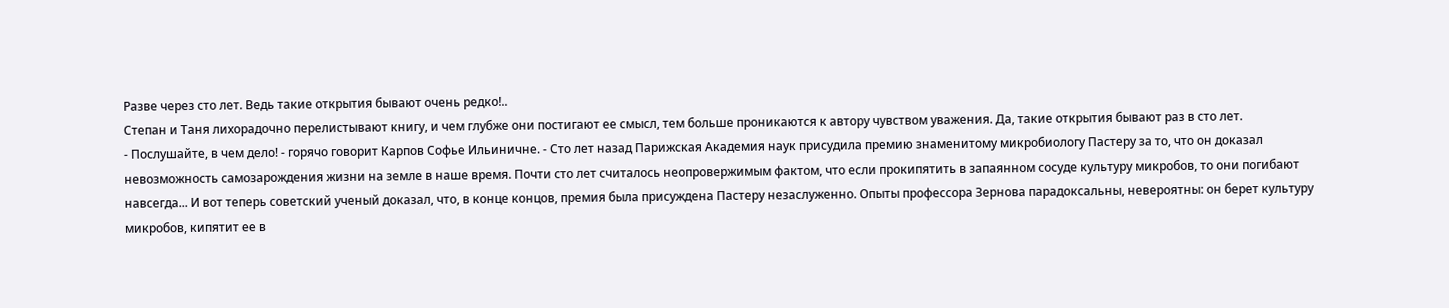Разве через сто лет. Ведь такие открытия бывают очень редко!..
Степан и Таня лихорадочно перелистывают книгу, и чем глубже они постигают ее смысл, тем больше проникаются к автору чувством уважения. Да, такие открытия бывают раз в сто лет.
- Послушайте, в чем дело! - горячо говорит Карпов Софье Ильиничне. - Сто лет назад Парижская Академия наук присудила премию знаменитому микробиологу Пастеру за то, что он доказал невозможность самозарождения жизни на земле в наше время. Почти сто лет считалось неопровержимым фактом, что если прокипятить в запаянном сосуде культуру микробов, то они погибают навсегда... И вот теперь советский ученый доказал, что, в конце концов, премия была присуждена Пастеру незаслуженно. Опыты профессора Зернова парадоксальны, невероятны: он берет культуру микробов, кипятит ее в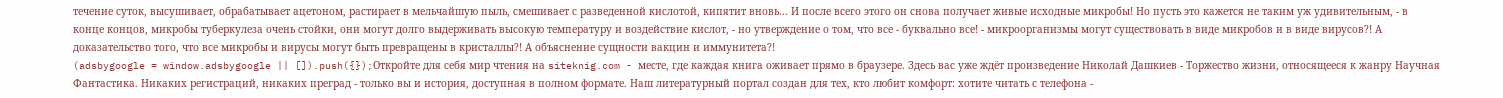течение суток, высушивает, обрабатывает ацетоном, растирает в мельчайшую пыль, смешивает с разведенной кислотой, кипятит вновь... И после всего этого он снова получает живые исходные микробы! Но пусть это кажется не таким уж удивительным, - в конце концов, микробы туберкулеза очень стойки, они могут долго выдерживать высокую температуру и воздействие кислот, - но утверждение о том, что все - буквально все! - микроорганизмы могут существовать в виде микробов и в виде вирусов?! А доказательство того, что все микробы и вирусы могут быть превращены в кристаллы?! А объяснение сущности вакцин и иммунитета?!
(adsbygoogle = window.adsbygoogle || []).push({});Откройте для себя мир чтения на siteknig.com - месте, где каждая книга оживает прямо в браузере. Здесь вас уже ждёт произведение Николай Дашкиев - Торжество жизни, относящееся к жанру Научная Фантастика. Никаких регистраций, никаких преград - только вы и история, доступная в полном формате. Наш литературный портал создан для тех, кто любит комфорт: хотите читать с телефона -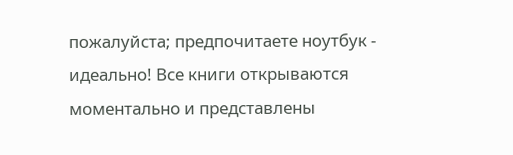пожалуйста; предпочитаете ноутбук - идеально! Все книги открываются моментально и представлены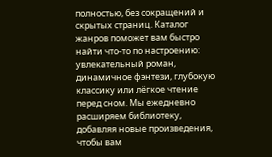полностью, без сокращений и скрытых страниц. Каталог жанров поможет вам быстро найти что-то по настроению: увлекательный роман, динамичное фэнтези, глубокую классику или лёгкое чтение перед сном. Мы ежедневно расширяем библиотеку, добавляя новые произведения, чтобы вам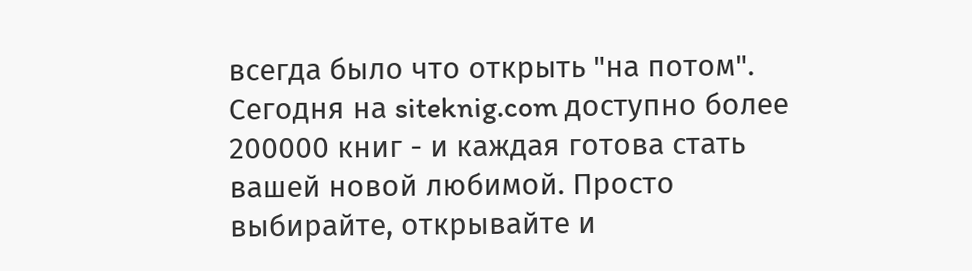всегда было что открыть "на потом". Сегодня на siteknig.com доступно более 200000 книг - и каждая готова стать вашей новой любимой. Просто выбирайте, открывайте и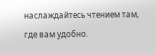наслаждайтесь чтением там, где вам удобно.